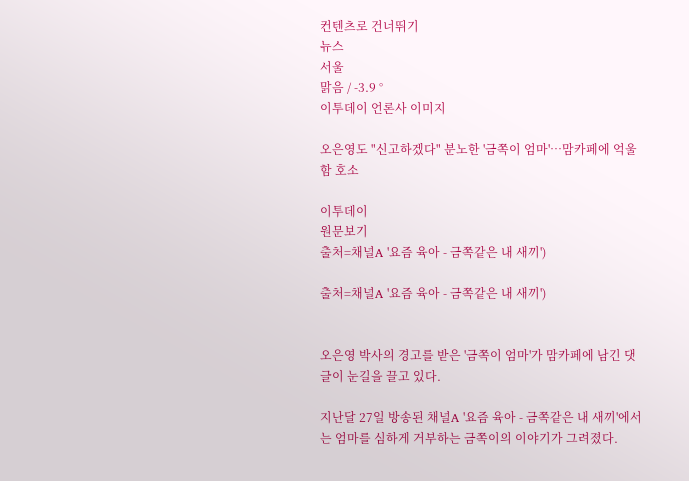컨텐츠로 건너뛰기
뉴스
서울
맑음 / -3.9 °
이투데이 언론사 이미지

오은영도 "신고하겠다" 분노한 '금쪽이 엄마'…맘카페에 억울함 호소

이투데이
원문보기
출처=채널A '요즘 육아 - 금쪽같은 내 새끼')

출처=채널A '요즘 육아 - 금쪽같은 내 새끼')


오은영 박사의 경고를 받은 '금쪽이 엄마'가 맘카페에 남긴 댓글이 눈길을 끌고 있다.

지난달 27일 방송된 채널A '요즘 육아 - 금쪽같은 내 새끼'에서는 엄마를 심하게 거부하는 금쪽이의 이야기가 그려졌다.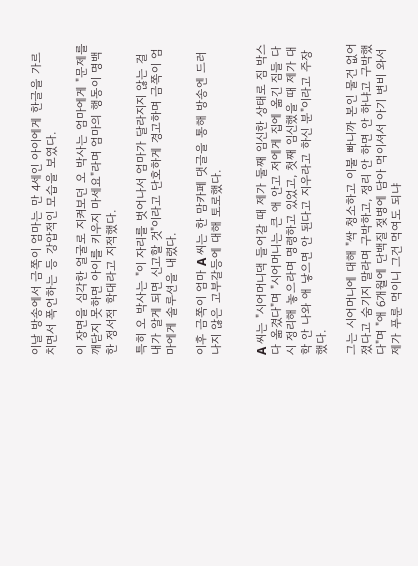이날 방송에서 금쪽이 엄마는 만 4세인 아이에게 한글을 가르치면서 폭언하는 등 강압적인 모습을 보였다.

이 장면을 심각한 얼굴로 지켜보던 오 박사는 엄마에게 "문제를 깨닫지 못하면 아이를 키우지 마세요"라며 엄마의 행동이 명백한 정서적 학대라고 지적했다.

특히 오 박사는 "이 자리를 벗어나서 엄마가 달라지지 않는 걸 내가 알게 되면 신고할 것"이라고 단호하게 경고하며 금쪽이 엄마에게 솔루션을 내렸다.

이후 금쪽이 엄마 A 씨는 한 맘카페 댓글을 통해 방송엔 드러나지 않은 고부갈등에 대해 토로했다.


A 씨는 "시어머니댁 들어갈 때 제가 둘째 임신한 상태로 짐 박스 다 옮겼다"며 "시어머니는 큰 애 안고 저에게 집에 옮긴 짐들 다시 정리해 놓으라며 명령하고 있었고, 첫째 임신했을 때 제가 대학 안 나와 애 낳으면 안 된다고 지우라고 하신 분"이라고 주장했다.

그는 시어머니에 대해 "싹 청소하고 이불 빠니까 본인 물건 없어졌다고 숨기지 말라며 구박하고, 정리 안 하면 안 하냐고 구박했다"며 "애 6개월에 단백질 젖병에 담아 먹이셔서 아기 변비 와서 제가 푸룬 먹이니 그건 먹여도 되냐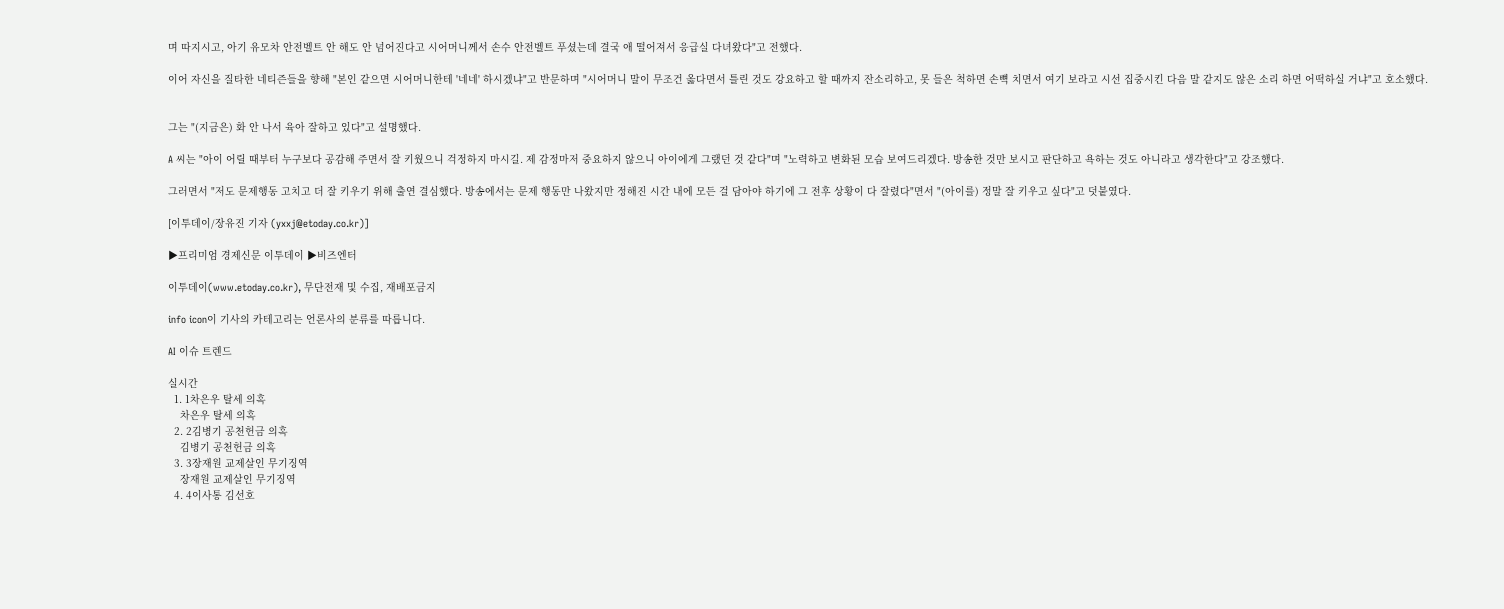며 따지시고, 아기 유모차 안전벨트 안 해도 안 넘어진다고 시어머니께서 손수 안전벨트 푸셨는데 결국 애 떨어져서 응급실 다녀왔다"고 전했다.

이어 자신을 질타한 네티즌들을 향해 "본인 같으면 시어머니한테 '네네' 하시겠냐"고 반문하며 "시어머니 말이 무조건 옳다면서 틀린 것도 강요하고 할 때까지 잔소리하고, 못 들은 척하면 손뼉 치면서 여기 보라고 시선 집중시킨 다음 말 같지도 않은 소리 하면 어떡하실 거냐"고 호소했다.


그는 "(지금은) 화 안 나서 육아 잘하고 있다"고 설명했다.

A 씨는 "아이 어릴 때부터 누구보다 공감해 주면서 잘 키웠으니 걱정하지 마시길. 제 감정마저 중요하지 않으니 아이에게 그랬던 것 같다"며 "노력하고 변화된 모습 보여드리겠다. 방송한 것만 보시고 판단하고 욕하는 것도 아니라고 생각한다"고 강조했다.

그러면서 "저도 문제행동 고치고 더 잘 키우기 위해 출연 결심했다. 방송에서는 문제 행동만 나왔지만 정해진 시간 내에 모든 걸 담아야 하기에 그 전후 상황이 다 잘렸다"면서 "(아이를) 정말 잘 키우고 싶다"고 덧붙였다.

[이투데이/장유진 기자 (yxxj@etoday.co.kr)]

▶프리미엄 경제신문 이투데이 ▶비즈엔터

이투데이(www.etoday.co.kr), 무단전재 및 수집, 재배포금지

info icon이 기사의 카테고리는 언론사의 분류를 따릅니다.

AI 이슈 트렌드

실시간
  1. 1차은우 탈세 의혹
    차은우 탈세 의혹
  2. 2김병기 공천헌금 의혹
    김병기 공천헌금 의혹
  3. 3장재원 교제살인 무기징역
    장재원 교제살인 무기징역
  4. 4이사통 김선호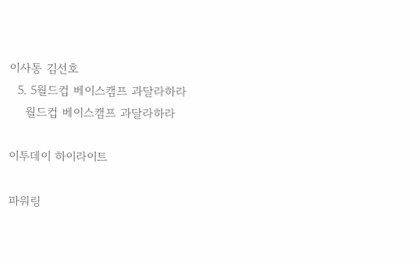이사통 김선호
  5. 5월드컵 베이스캠프 과달라하라
    월드컵 베이스캠프 과달라하라

이투데이 하이라이트

파워링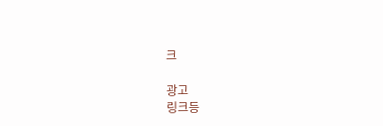크

광고
링크등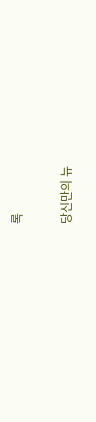록

당신만의 뉴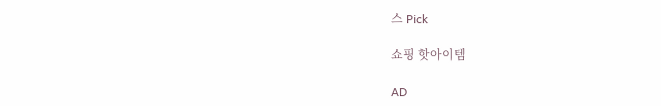스 Pick

쇼핑 핫아이템

AD